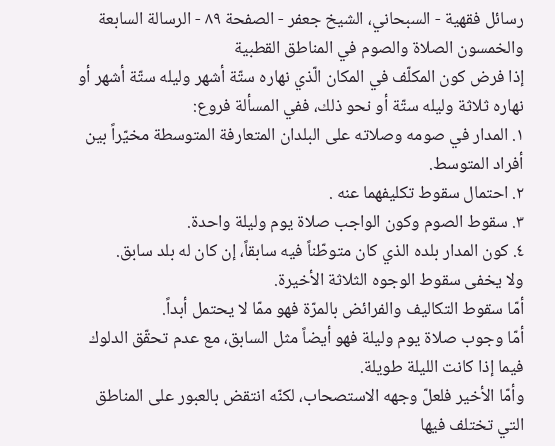رسائل فقهية - السبحاني، الشيخ جعفر - الصفحة ٨٩ - الرسالة السابعة والخمسون الصلاة والصوم في المناطق القطبية
إذا فرض كون المكلّف في المكان الّذي نهاره ستّة أشهر وليله ستّة أشهر أو نهاره ثلاثة وليله ستّة أو نحو ذلك، ففي المسألة فروع:
١. المدار في صومه وصلاته على البلدان المتعارفة المتوسطة مخيّراً بين أفراد المتوسط.
٢. احتمال سقوط تكليفهما عنه .
٣. سقوط الصوم وكون الواجب صلاة يوم وليلة واحدة.
٤. كون المدار بلده الذي كان متوطّناً فيه سابقاً، إن كان له بلد سابق.
ولا يخفى سقوط الوجوه الثلاثة الأخيرة.
أمّا سقوط التكاليف والفرائض بالمرّة فهو ممّا لا يحتمل أبداً.
أمّا وجوب صلاة يوم وليلة فهو أيضاً مثل السابق، مع عدم تحقّق الدلوك فيما إذا كانت الليلة طويلة.
وأمّا الأخير فلعلّ وجهه الاستصحاب، لكنّه انتقض بالعبور على المناطق التي تختلف فيها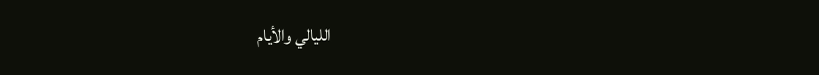الليالي والأيام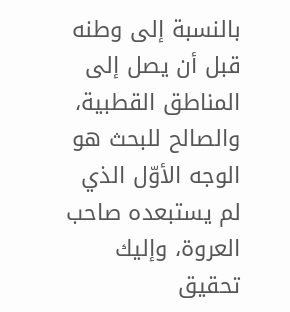بالنسبة إلى وطنه قبل أن يصل إلى المناطق القطبية، والصالح للبحث هو الوجه الأوّل الذي لم يستبعده صاحب العروة، وإليك تحقيق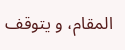المقام، و يتوقف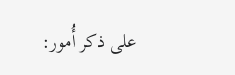على ذكر أُمور: